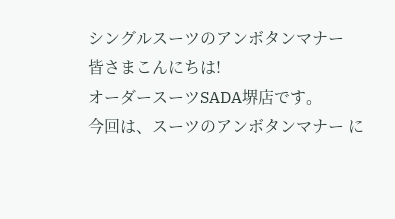シングルスーツのアンボタンマナー
皆さまこんにちは!
オーダースーツSADA堺店です。
今回は、スーツのアンボタンマナー に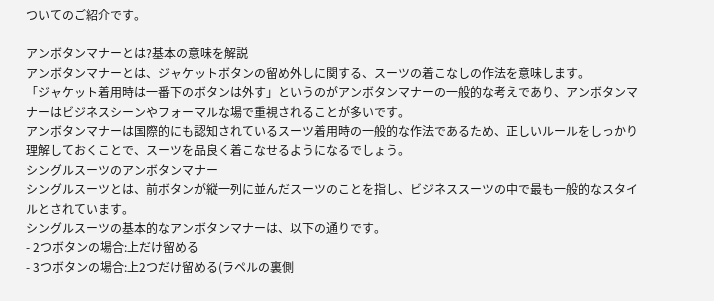ついてのご紹介です。

アンボタンマナーとは?基本の意味を解説
アンボタンマナーとは、ジャケットボタンの留め外しに関する、スーツの着こなしの作法を意味します。
「ジャケット着用時は一番下のボタンは外す」というのがアンボタンマナーの一般的な考えであり、アンボタンマナーはビジネスシーンやフォーマルな場で重視されることが多いです。
アンボタンマナーは国際的にも認知されているスーツ着用時の一般的な作法であるため、正しいルールをしっかり理解しておくことで、スーツを品良く着こなせるようになるでしょう。
シングルスーツのアンボタンマナー
シングルスーツとは、前ボタンが縦一列に並んだスーツのことを指し、ビジネススーツの中で最も一般的なスタイルとされています。
シングルスーツの基本的なアンボタンマナーは、以下の通りです。
- 2つボタンの場合:上だけ留める
- 3つボタンの場合:上2つだけ留める(ラペルの裏側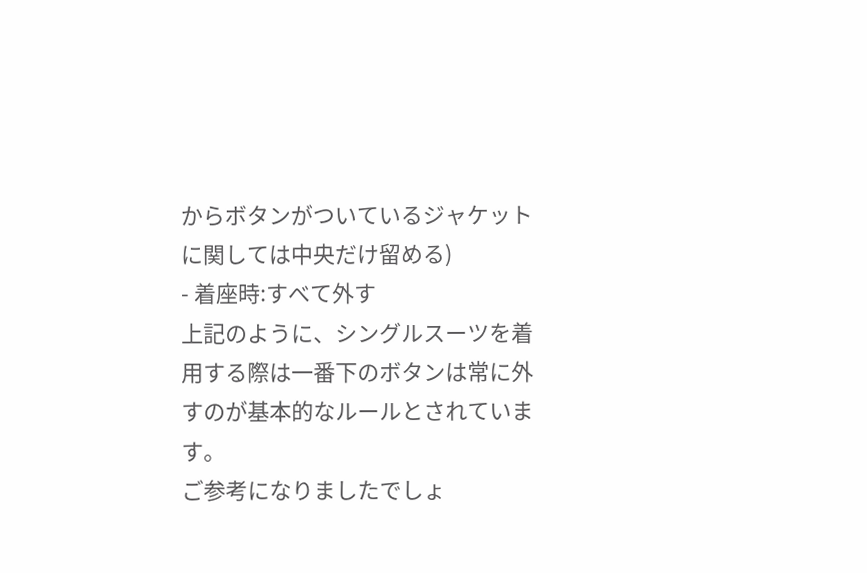からボタンがついているジャケットに関しては中央だけ留める)
- 着座時:すべて外す
上記のように、シングルスーツを着用する際は一番下のボタンは常に外すのが基本的なルールとされています。
ご参考になりましたでしょ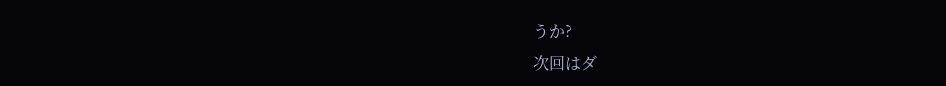うか?
次回はダ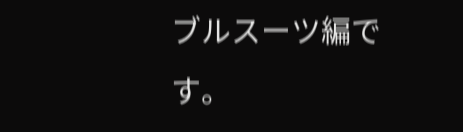ブルスーツ編です。